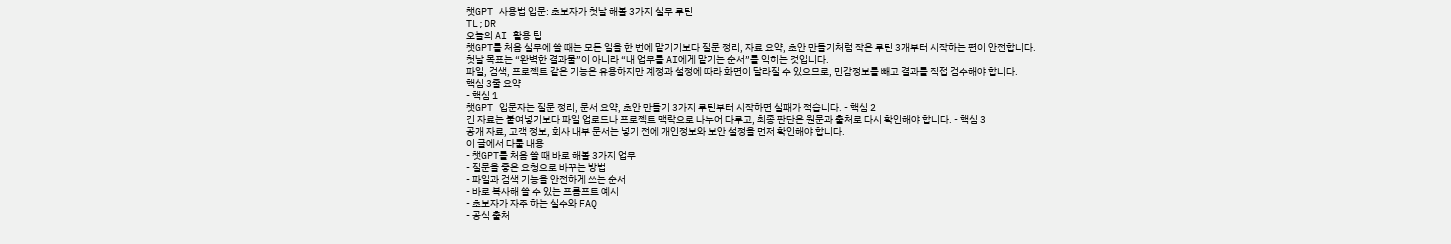챗GPT 사용법 입문: 초보자가 첫날 해볼 3가지 실무 루틴
TL;DR
오늘의 AI 활용 팁
챗GPT를 처음 실무에 쓸 때는 모든 일을 한 번에 맡기기보다 질문 정리, 자료 요약, 초안 만들기처럼 작은 루틴 3개부터 시작하는 편이 안전합니다.
첫날 목표는 “완벽한 결과물”이 아니라 “내 업무를 AI에게 맡기는 순서”를 익히는 것입니다.
파일, 검색, 프로젝트 같은 기능은 유용하지만 계정과 설정에 따라 화면이 달라질 수 있으므로, 민감정보를 빼고 결과를 직접 검수해야 합니다.
핵심 3줄 요약
- 핵심 1
챗GPT 입문자는 질문 정리, 문서 요약, 초안 만들기 3가지 루틴부터 시작하면 실패가 적습니다. - 핵심 2
긴 자료는 붙여넣기보다 파일 업로드나 프로젝트 맥락으로 나누어 다루고, 최종 판단은 원문과 출처로 다시 확인해야 합니다. - 핵심 3
공개 자료, 고객 정보, 회사 내부 문서는 넣기 전에 개인정보와 보안 설정을 먼저 확인해야 합니다.
이 글에서 다룰 내용
- 챗GPT를 처음 쓸 때 바로 해볼 3가지 업무
- 질문을 좋은 요청으로 바꾸는 방법
- 파일과 검색 기능을 안전하게 쓰는 순서
- 바로 복사해 쓸 수 있는 프롬프트 예시
- 초보자가 자주 하는 실수와 FAQ
- 공식 출처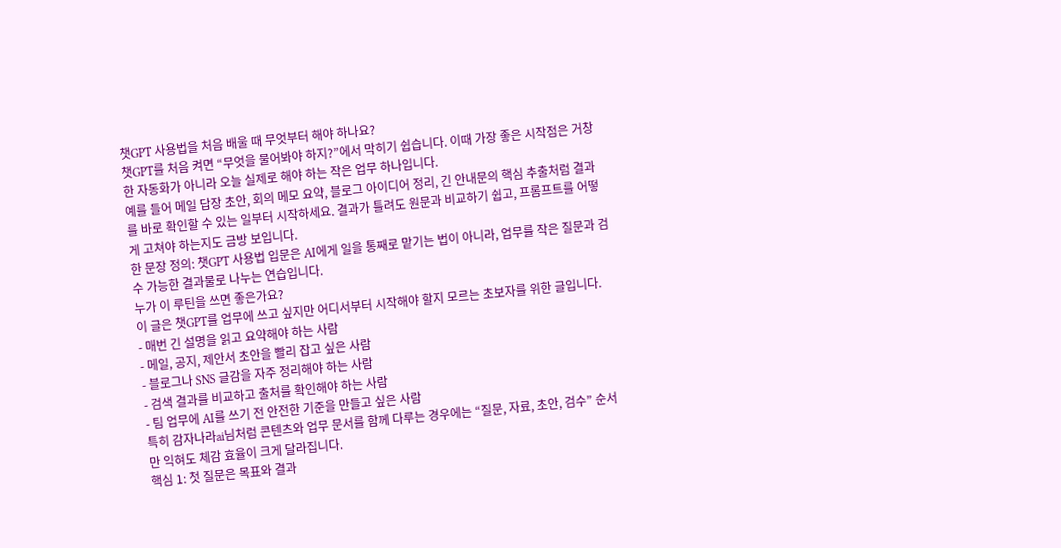챗GPT 사용법을 처음 배울 때 무엇부터 해야 하나요?
챗GPT를 처음 켜면 “무엇을 물어봐야 하지?”에서 막히기 쉽습니다. 이때 가장 좋은 시작점은 거창한 자동화가 아니라 오늘 실제로 해야 하는 작은 업무 하나입니다.
예를 들어 메일 답장 초안, 회의 메모 요약, 블로그 아이디어 정리, 긴 안내문의 핵심 추출처럼 결과를 바로 확인할 수 있는 일부터 시작하세요. 결과가 틀려도 원문과 비교하기 쉽고, 프롬프트를 어떻게 고쳐야 하는지도 금방 보입니다.
한 문장 정의: 챗GPT 사용법 입문은 AI에게 일을 통째로 맡기는 법이 아니라, 업무를 작은 질문과 검수 가능한 결과물로 나누는 연습입니다.
누가 이 루틴을 쓰면 좋은가요?
이 글은 챗GPT를 업무에 쓰고 싶지만 어디서부터 시작해야 할지 모르는 초보자를 위한 글입니다.
- 매번 긴 설명을 읽고 요약해야 하는 사람
- 메일, 공지, 제안서 초안을 빨리 잡고 싶은 사람
- 블로그나 SNS 글감을 자주 정리해야 하는 사람
- 검색 결과를 비교하고 출처를 확인해야 하는 사람
- 팀 업무에 AI를 쓰기 전 안전한 기준을 만들고 싶은 사람
특히 감자나라ai님처럼 콘텐츠와 업무 문서를 함께 다루는 경우에는 “질문, 자료, 초안, 검수” 순서만 익혀도 체감 효율이 크게 달라집니다.
핵심 1: 첫 질문은 목표와 결과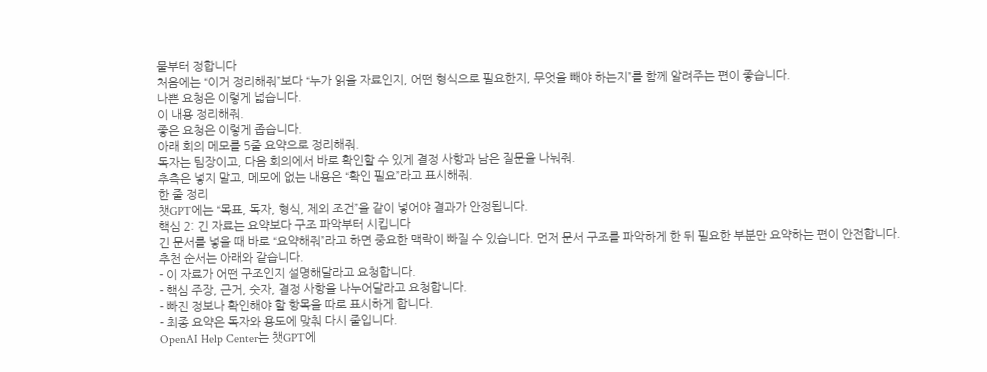물부터 정합니다
처음에는 “이거 정리해줘”보다 “누가 읽을 자료인지, 어떤 형식으로 필요한지, 무엇을 빼야 하는지”를 함께 알려주는 편이 좋습니다.
나쁜 요청은 이렇게 넓습니다.
이 내용 정리해줘.
좋은 요청은 이렇게 좁습니다.
아래 회의 메모를 5줄 요약으로 정리해줘.
독자는 팀장이고, 다음 회의에서 바로 확인할 수 있게 결정 사항과 남은 질문을 나눠줘.
추측은 넣지 말고, 메모에 없는 내용은 “확인 필요”라고 표시해줘.
한 줄 정리
챗GPT에는 “목표, 독자, 형식, 제외 조건”을 같이 넣어야 결과가 안정됩니다.
핵심 2: 긴 자료는 요약보다 구조 파악부터 시킵니다
긴 문서를 넣을 때 바로 “요약해줘”라고 하면 중요한 맥락이 빠질 수 있습니다. 먼저 문서 구조를 파악하게 한 뒤 필요한 부분만 요약하는 편이 안전합니다.
추천 순서는 아래와 같습니다.
- 이 자료가 어떤 구조인지 설명해달라고 요청합니다.
- 핵심 주장, 근거, 숫자, 결정 사항을 나누어달라고 요청합니다.
- 빠진 정보나 확인해야 할 항목을 따로 표시하게 합니다.
- 최종 요약은 독자와 용도에 맞춰 다시 줄입니다.
OpenAI Help Center는 챗GPT에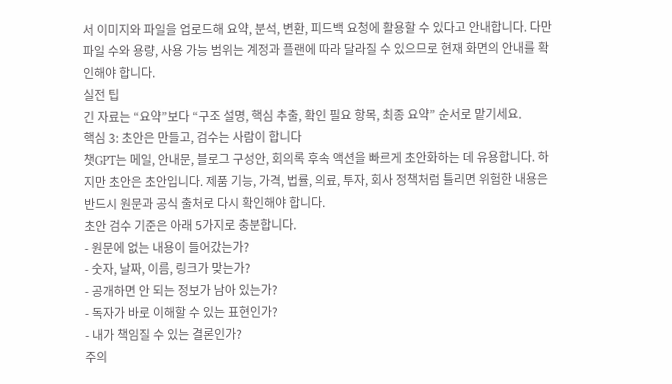서 이미지와 파일을 업로드해 요약, 분석, 변환, 피드백 요청에 활용할 수 있다고 안내합니다. 다만 파일 수와 용량, 사용 가능 범위는 계정과 플랜에 따라 달라질 수 있으므로 현재 화면의 안내를 확인해야 합니다.
실전 팁
긴 자료는 “요약”보다 “구조 설명, 핵심 추출, 확인 필요 항목, 최종 요약” 순서로 맡기세요.
핵심 3: 초안은 만들고, 검수는 사람이 합니다
챗GPT는 메일, 안내문, 블로그 구성안, 회의록 후속 액션을 빠르게 초안화하는 데 유용합니다. 하지만 초안은 초안입니다. 제품 기능, 가격, 법률, 의료, 투자, 회사 정책처럼 틀리면 위험한 내용은 반드시 원문과 공식 출처로 다시 확인해야 합니다.
초안 검수 기준은 아래 5가지로 충분합니다.
- 원문에 없는 내용이 들어갔는가?
- 숫자, 날짜, 이름, 링크가 맞는가?
- 공개하면 안 되는 정보가 남아 있는가?
- 독자가 바로 이해할 수 있는 표현인가?
- 내가 책임질 수 있는 결론인가?
주의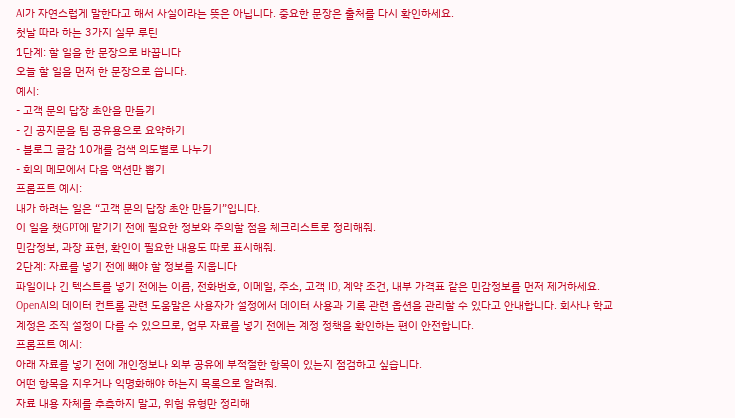AI가 자연스럽게 말한다고 해서 사실이라는 뜻은 아닙니다. 중요한 문장은 출처를 다시 확인하세요.
첫날 따라 하는 3가지 실무 루틴
1단계: 할 일을 한 문장으로 바꿉니다
오늘 할 일을 먼저 한 문장으로 씁니다.
예시:
- 고객 문의 답장 초안을 만들기
- 긴 공지문을 팀 공유용으로 요약하기
- 블로그 글감 10개를 검색 의도별로 나누기
- 회의 메모에서 다음 액션만 뽑기
프롬프트 예시:
내가 하려는 일은 “고객 문의 답장 초안 만들기”입니다.
이 일을 챗GPT에 맡기기 전에 필요한 정보와 주의할 점을 체크리스트로 정리해줘.
민감정보, 과장 표현, 확인이 필요한 내용도 따로 표시해줘.
2단계: 자료를 넣기 전에 빼야 할 정보를 지웁니다
파일이나 긴 텍스트를 넣기 전에는 이름, 전화번호, 이메일, 주소, 고객 ID, 계약 조건, 내부 가격표 같은 민감정보를 먼저 제거하세요.
OpenAI의 데이터 컨트롤 관련 도움말은 사용자가 설정에서 데이터 사용과 기록 관련 옵션을 관리할 수 있다고 안내합니다. 회사나 학교 계정은 조직 설정이 다를 수 있으므로, 업무 자료를 넣기 전에는 계정 정책을 확인하는 편이 안전합니다.
프롬프트 예시:
아래 자료를 넣기 전에 개인정보나 외부 공유에 부적절한 항목이 있는지 점검하고 싶습니다.
어떤 항목을 지우거나 익명화해야 하는지 목록으로 알려줘.
자료 내용 자체를 추측하지 말고, 위험 유형만 정리해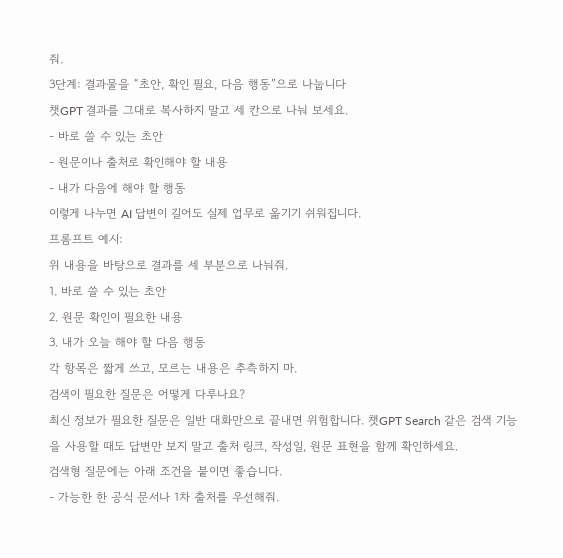줘.
3단계: 결과물을 “초안, 확인 필요, 다음 행동”으로 나눕니다
챗GPT 결과를 그대로 복사하지 말고 세 칸으로 나눠 보세요.
- 바로 쓸 수 있는 초안
- 원문이나 출처로 확인해야 할 내용
- 내가 다음에 해야 할 행동
이렇게 나누면 AI 답변이 길어도 실제 업무로 옮기기 쉬워집니다.
프롬프트 예시:
위 내용을 바탕으로 결과를 세 부분으로 나눠줘.
1. 바로 쓸 수 있는 초안
2. 원문 확인이 필요한 내용
3. 내가 오늘 해야 할 다음 행동
각 항목은 짧게 쓰고, 모르는 내용은 추측하지 마.
검색이 필요한 질문은 어떻게 다루나요?
최신 정보가 필요한 질문은 일반 대화만으로 끝내면 위험합니다. 챗GPT Search 같은 검색 기능을 사용할 때도 답변만 보지 말고 출처 링크, 작성일, 원문 표현을 함께 확인하세요.
검색형 질문에는 아래 조건을 붙이면 좋습니다.
- 가능한 한 공식 문서나 1차 출처를 우선해줘.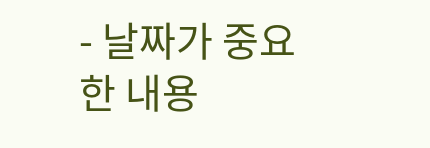- 날짜가 중요한 내용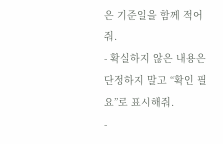은 기준일을 함께 적어줘.
- 확실하지 않은 내용은 단정하지 말고 “확인 필요”로 표시해줘.
-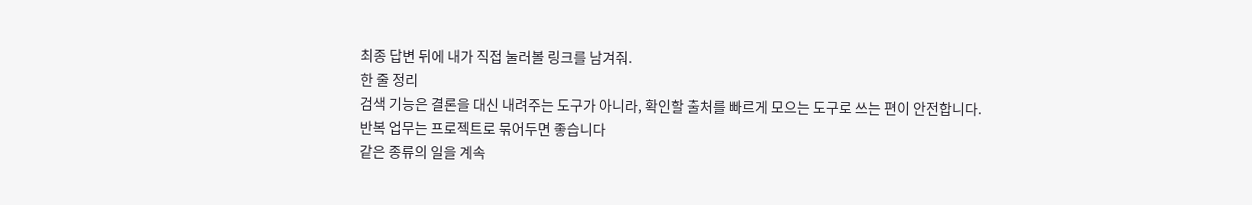최종 답변 뒤에 내가 직접 눌러볼 링크를 남겨줘.
한 줄 정리
검색 기능은 결론을 대신 내려주는 도구가 아니라, 확인할 출처를 빠르게 모으는 도구로 쓰는 편이 안전합니다.
반복 업무는 프로젝트로 묶어두면 좋습니다
같은 종류의 일을 계속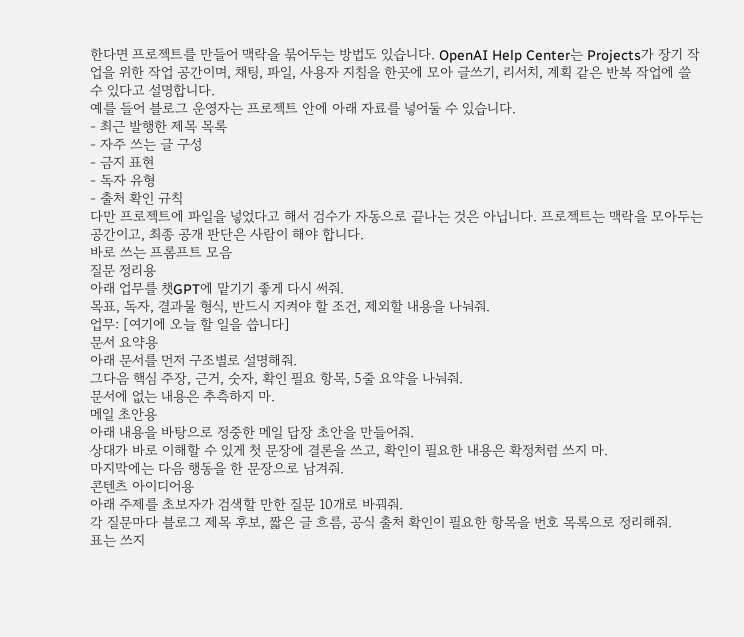한다면 프로젝트를 만들어 맥락을 묶어두는 방법도 있습니다. OpenAI Help Center는 Projects가 장기 작업을 위한 작업 공간이며, 채팅, 파일, 사용자 지침을 한곳에 모아 글쓰기, 리서치, 계획 같은 반복 작업에 쓸 수 있다고 설명합니다.
예를 들어 블로그 운영자는 프로젝트 안에 아래 자료를 넣어둘 수 있습니다.
- 최근 발행한 제목 목록
- 자주 쓰는 글 구성
- 금지 표현
- 독자 유형
- 출처 확인 규칙
다만 프로젝트에 파일을 넣었다고 해서 검수가 자동으로 끝나는 것은 아닙니다. 프로젝트는 맥락을 모아두는 공간이고, 최종 공개 판단은 사람이 해야 합니다.
바로 쓰는 프롬프트 모음
질문 정리용
아래 업무를 챗GPT에 맡기기 좋게 다시 써줘.
목표, 독자, 결과물 형식, 반드시 지켜야 할 조건, 제외할 내용을 나눠줘.
업무: [여기에 오늘 할 일을 씁니다]
문서 요약용
아래 문서를 먼저 구조별로 설명해줘.
그다음 핵심 주장, 근거, 숫자, 확인 필요 항목, 5줄 요약을 나눠줘.
문서에 없는 내용은 추측하지 마.
메일 초안용
아래 내용을 바탕으로 정중한 메일 답장 초안을 만들어줘.
상대가 바로 이해할 수 있게 첫 문장에 결론을 쓰고, 확인이 필요한 내용은 확정처럼 쓰지 마.
마지막에는 다음 행동을 한 문장으로 남겨줘.
콘텐츠 아이디어용
아래 주제를 초보자가 검색할 만한 질문 10개로 바꿔줘.
각 질문마다 블로그 제목 후보, 짧은 글 흐름, 공식 출처 확인이 필요한 항목을 번호 목록으로 정리해줘.
표는 쓰지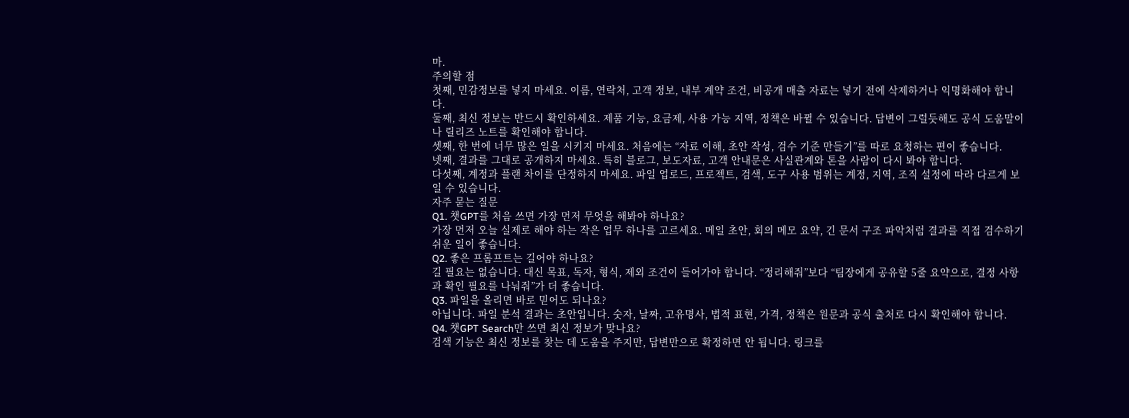마.
주의할 점
첫째, 민감정보를 넣지 마세요. 이름, 연락처, 고객 정보, 내부 계약 조건, 비공개 매출 자료는 넣기 전에 삭제하거나 익명화해야 합니다.
둘째, 최신 정보는 반드시 확인하세요. 제품 기능, 요금제, 사용 가능 지역, 정책은 바뀔 수 있습니다. 답변이 그럴듯해도 공식 도움말이나 릴리즈 노트를 확인해야 합니다.
셋째, 한 번에 너무 많은 일을 시키지 마세요. 처음에는 “자료 이해, 초안 작성, 검수 기준 만들기”를 따로 요청하는 편이 좋습니다.
넷째, 결과를 그대로 공개하지 마세요. 특히 블로그, 보도자료, 고객 안내문은 사실관계와 톤을 사람이 다시 봐야 합니다.
다섯째, 계정과 플랜 차이를 단정하지 마세요. 파일 업로드, 프로젝트, 검색, 도구 사용 범위는 계정, 지역, 조직 설정에 따라 다르게 보일 수 있습니다.
자주 묻는 질문
Q1. 챗GPT를 처음 쓰면 가장 먼저 무엇을 해봐야 하나요?
가장 먼저 오늘 실제로 해야 하는 작은 업무 하나를 고르세요. 메일 초안, 회의 메모 요약, 긴 문서 구조 파악처럼 결과를 직접 검수하기 쉬운 일이 좋습니다.
Q2. 좋은 프롬프트는 길어야 하나요?
길 필요는 없습니다. 대신 목표, 독자, 형식, 제외 조건이 들어가야 합니다. “정리해줘”보다 “팀장에게 공유할 5줄 요약으로, 결정 사항과 확인 필요를 나눠줘”가 더 좋습니다.
Q3. 파일을 올리면 바로 믿어도 되나요?
아닙니다. 파일 분석 결과는 초안입니다. 숫자, 날짜, 고유명사, 법적 표현, 가격, 정책은 원문과 공식 출처로 다시 확인해야 합니다.
Q4. 챗GPT Search만 쓰면 최신 정보가 맞나요?
검색 기능은 최신 정보를 찾는 데 도움을 주지만, 답변만으로 확정하면 안 됩니다. 링크를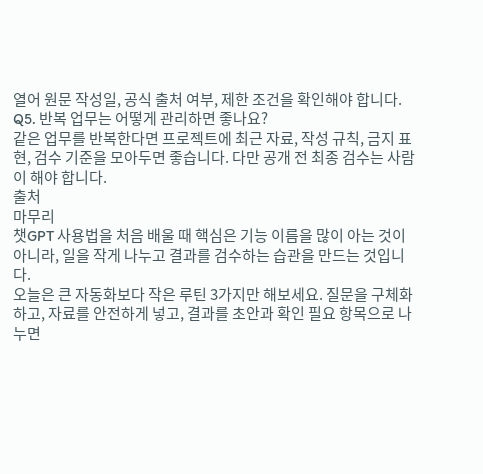열어 원문 작성일, 공식 출처 여부, 제한 조건을 확인해야 합니다.
Q5. 반복 업무는 어떻게 관리하면 좋나요?
같은 업무를 반복한다면 프로젝트에 최근 자료, 작성 규칙, 금지 표현, 검수 기준을 모아두면 좋습니다. 다만 공개 전 최종 검수는 사람이 해야 합니다.
출처
마무리
챗GPT 사용법을 처음 배울 때 핵심은 기능 이름을 많이 아는 것이 아니라, 일을 작게 나누고 결과를 검수하는 습관을 만드는 것입니다.
오늘은 큰 자동화보다 작은 루틴 3가지만 해보세요. 질문을 구체화하고, 자료를 안전하게 넣고, 결과를 초안과 확인 필요 항목으로 나누면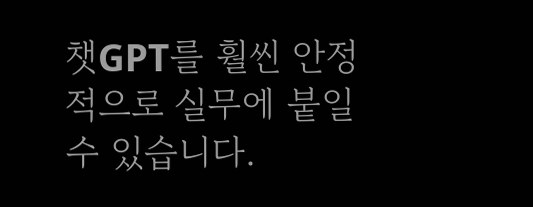챗GPT를 훨씬 안정적으로 실무에 붙일 수 있습니다.